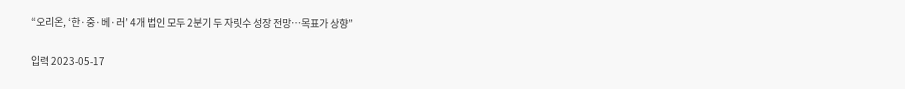“오리온, ‘한·중·베·러’ 4개 법인 모두 2분기 두 자릿수 성장 전망…목표가 상향”

입력 2023-05-17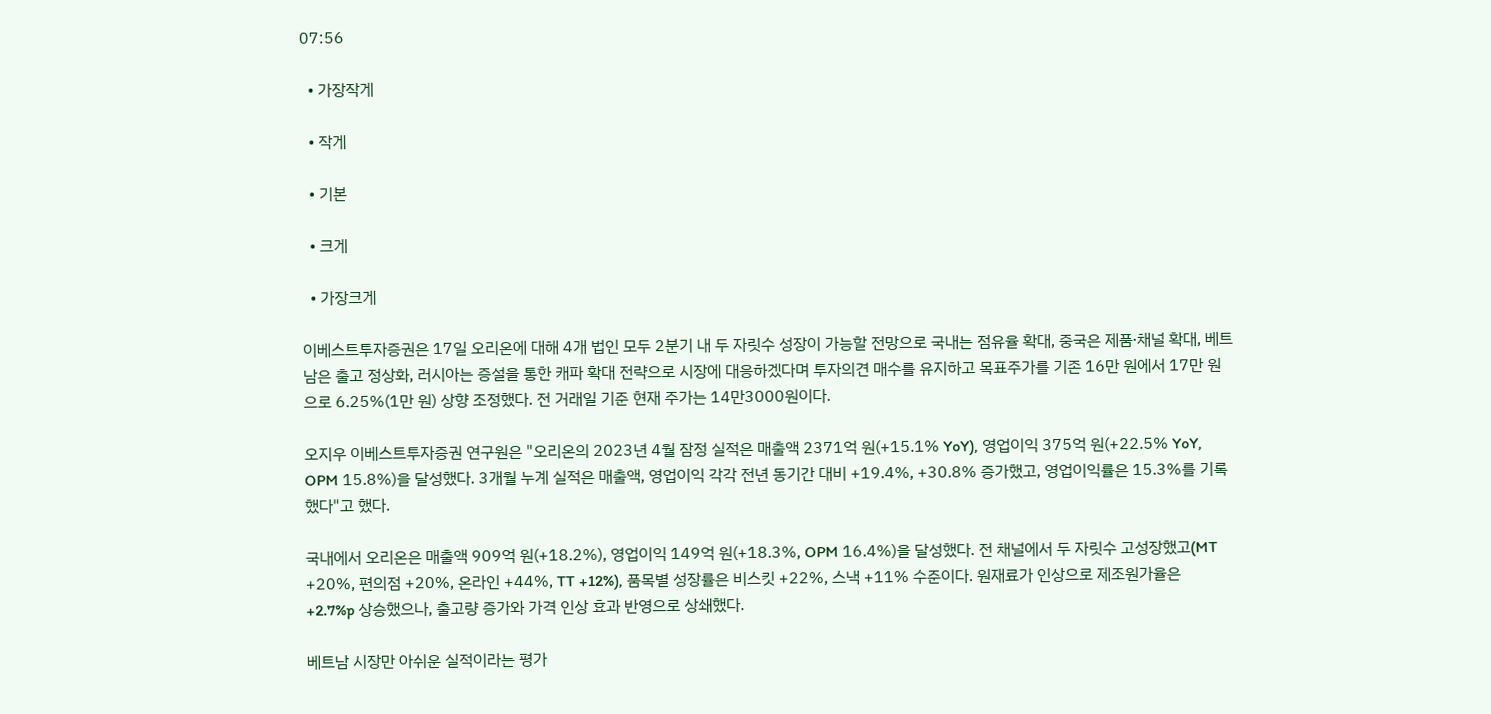07:56

  • 가장작게

  • 작게

  • 기본

  • 크게

  • 가장크게

이베스트투자증권은 17일 오리온에 대해 4개 법인 모두 2분기 내 두 자릿수 성장이 가능할 전망으로 국내는 점유율 확대, 중국은 제품∙채널 확대, 베트남은 출고 정상화, 러시아는 증설을 통한 캐파 확대 전략으로 시장에 대응하겠다며 투자의견 매수를 유지하고 목표주가를 기존 16만 원에서 17만 원으로 6.25%(1만 원) 상향 조정했다. 전 거래일 기준 현재 주가는 14만3000원이다.

오지우 이베스트투자증권 연구원은 "오리온의 2023년 4월 잠정 실적은 매출액 2371억 원(+15.1% YoY), 영업이익 375억 원(+22.5% YoY, OPM 15.8%)을 달성했다. 3개월 누계 실적은 매출액, 영업이익 각각 전년 동기간 대비 +19.4%, +30.8% 증가했고, 영업이익률은 15.3%를 기록했다"고 했다.

국내에서 오리온은 매출액 909억 원(+18.2%), 영업이익 149억 원(+18.3%, OPM 16.4%)을 달성했다. 전 채널에서 두 자릿수 고성장했고(MT +20%, 편의점 +20%, 온라인 +44%, TT +12%), 품목별 성장률은 비스킷 +22%, 스낵 +11% 수준이다. 원재료가 인상으로 제조원가율은 +2.7%p 상승했으나, 출고량 증가와 가격 인상 효과 반영으로 상쇄했다.

베트남 시장만 아쉬운 실적이라는 평가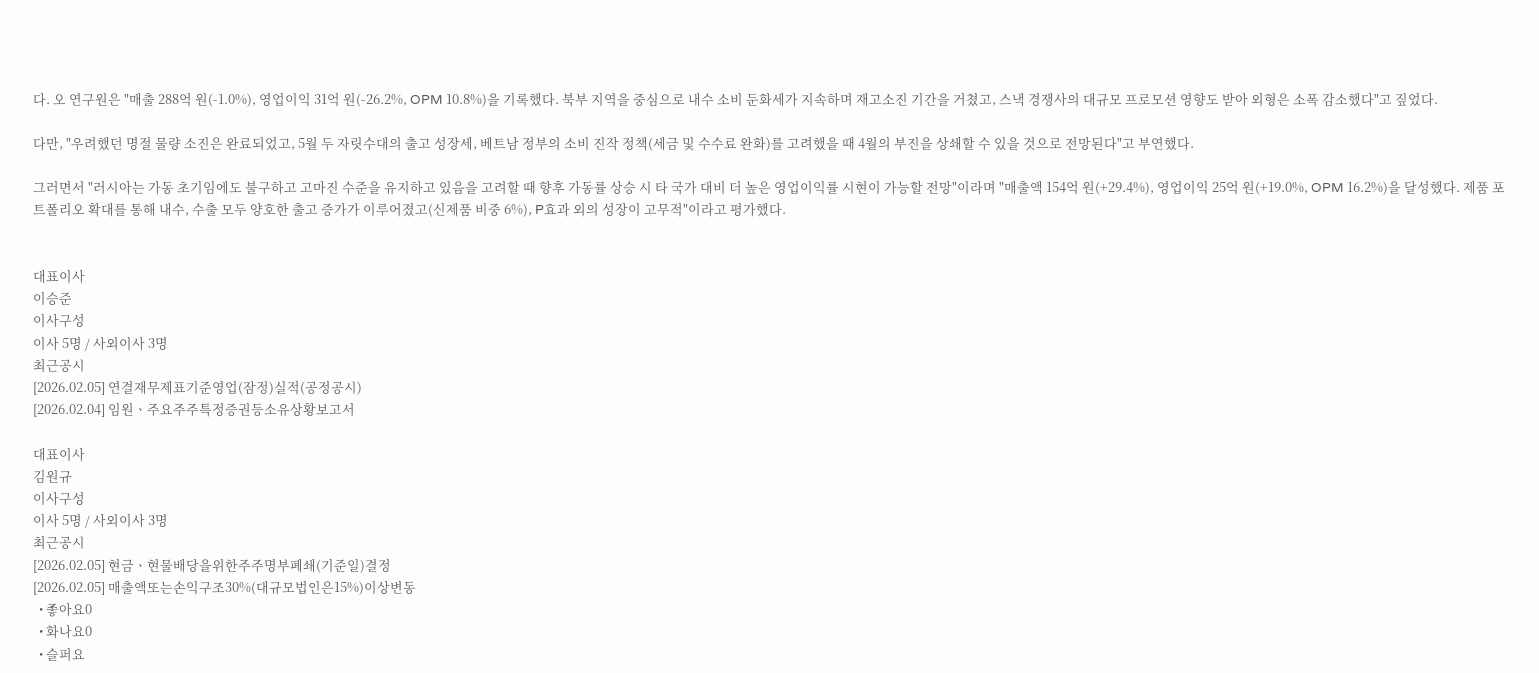다. 오 연구원은 "매출 288억 원(-1.0%), 영업이익 31억 원(-26.2%, OPM 10.8%)을 기록했다. 북부 지역을 중심으로 내수 소비 둔화세가 지속하며 재고소진 기간을 거쳤고, 스낵 경쟁사의 대규모 프로모션 영향도 받아 외형은 소폭 감소했다"고 짚었다.

다만, "우려했던 명절 물량 소진은 완료되었고, 5월 두 자릿수대의 출고 성장세, 베트남 정부의 소비 진작 정책(세금 및 수수료 완화)를 고려했을 때 4월의 부진을 상쇄할 수 있을 것으로 전망된다"고 부연했다.

그러면서 "러시아는 가동 초기임에도 불구하고 고마진 수준을 유지하고 있음을 고려할 때 향후 가동률 상승 시 타 국가 대비 더 높은 영업이익률 시현이 가능할 전망"이라며 "매출액 154억 원(+29.4%), 영업이익 25억 원(+19.0%, OPM 16.2%)을 달성했다. 제품 포트폴리오 확대를 통해 내수, 수출 모두 양호한 출고 증가가 이루어졌고(신제품 비중 6%), P효과 외의 성장이 고무적"이라고 평가했다.


대표이사
이승준
이사구성
이사 5명 / 사외이사 3명
최근공시
[2026.02.05] 연결재무제표기준영업(잠정)실적(공정공시)
[2026.02.04] 임원ㆍ주요주주특정증권등소유상황보고서

대표이사
김원규
이사구성
이사 5명 / 사외이사 3명
최근공시
[2026.02.05] 현금ㆍ현물배당을위한주주명부폐쇄(기준일)결정
[2026.02.05] 매출액또는손익구조30%(대규모법인은15%)이상변동
  • 좋아요0
  • 화나요0
  • 슬퍼요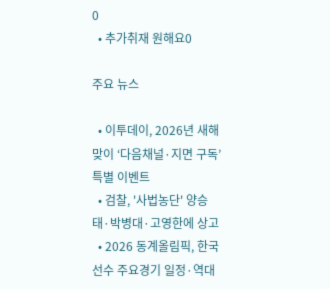0
  • 추가취재 원해요0

주요 뉴스

  • 이투데이, 2026년 새해맞이 ‘다음채널·지면 구독’ 특별 이벤트
  • 검찰, '사법농단' 양승태·박병대·고영한에 상고
  • 2026 동계올림픽, 한국선수 주요경기 일정·역대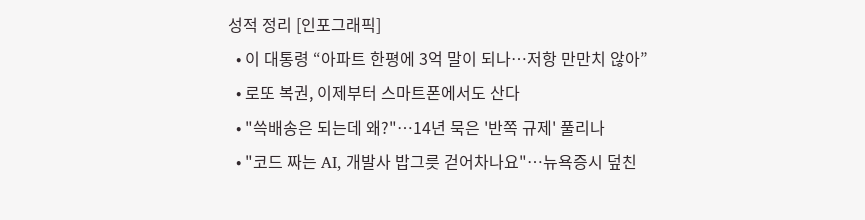성적 정리 [인포그래픽]
  • 이 대통령 “아파트 한평에 3억 말이 되나…저항 만만치 않아”
  • 로또 복권, 이제부터 스마트폰에서도 산다
  • "쓱배송은 되는데 왜?"…14년 묵은 '반쪽 규제' 풀리나
  • "코드 짜는 AI, 개발사 밥그릇 걷어차나요"…뉴욕증시 덮친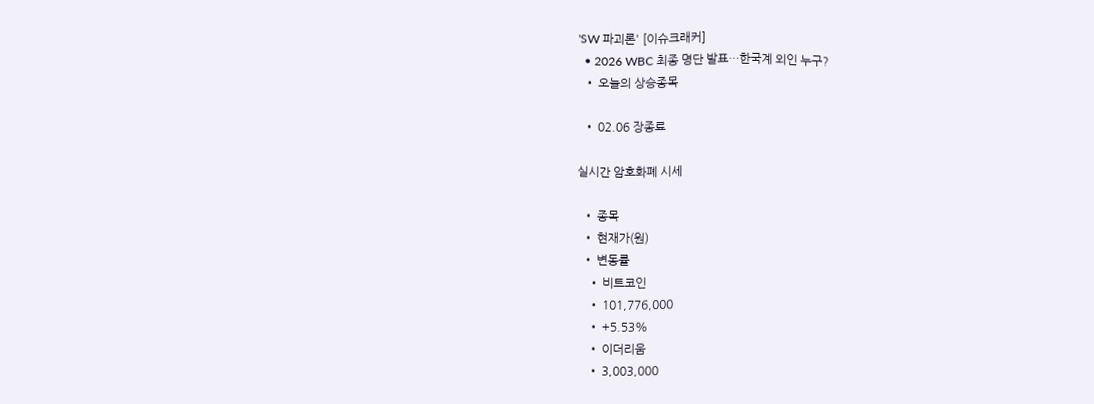'SW 파괴론' [이슈크래커]
  • 2026 WBC 최종 명단 발표…한국계 외인 누구?
  • 오늘의 상승종목

  • 02.06 장종료

실시간 암호화폐 시세

  • 종목
  • 현재가(원)
  • 변동률
    • 비트코인
    • 101,776,000
    • +5.53%
    • 이더리움
    • 3,003,000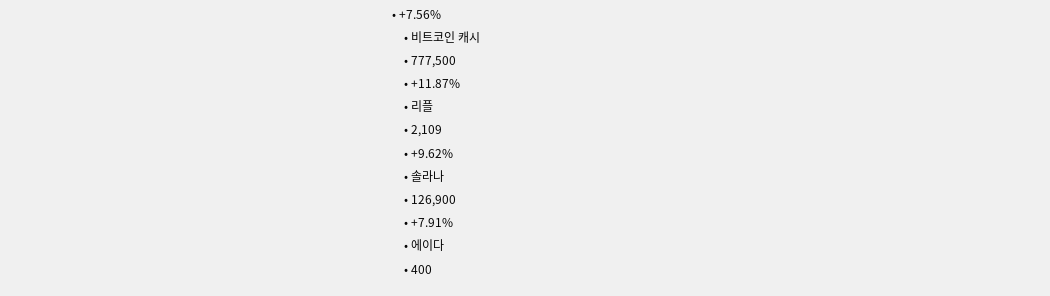• +7.56%
    • 비트코인 캐시
    • 777,500
    • +11.87%
    • 리플
    • 2,109
    • +9.62%
    • 솔라나
    • 126,900
    • +7.91%
    • 에이다
    • 400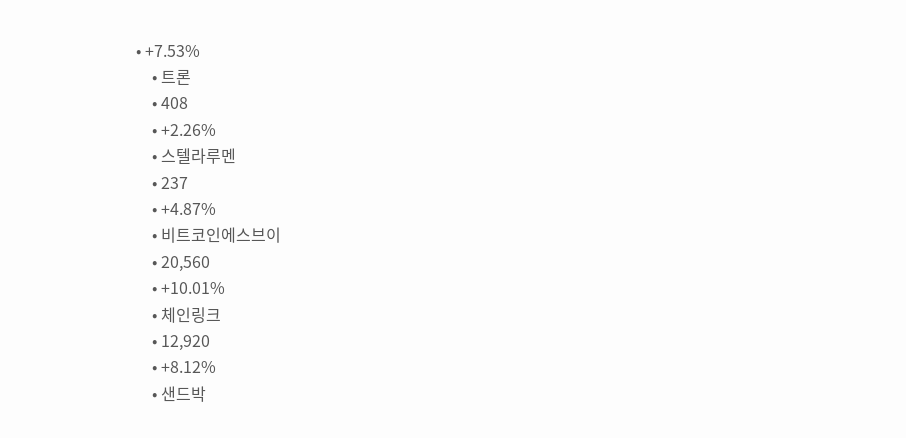• +7.53%
    • 트론
    • 408
    • +2.26%
    • 스텔라루멘
    • 237
    • +4.87%
    • 비트코인에스브이
    • 20,560
    • +10.01%
    • 체인링크
    • 12,920
    • +8.12%
    • 샌드박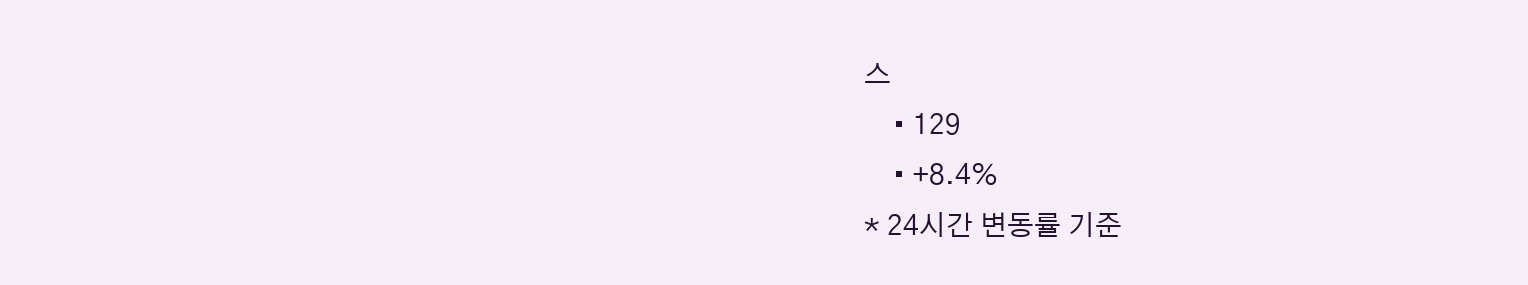스
    • 129
    • +8.4%
* 24시간 변동률 기준